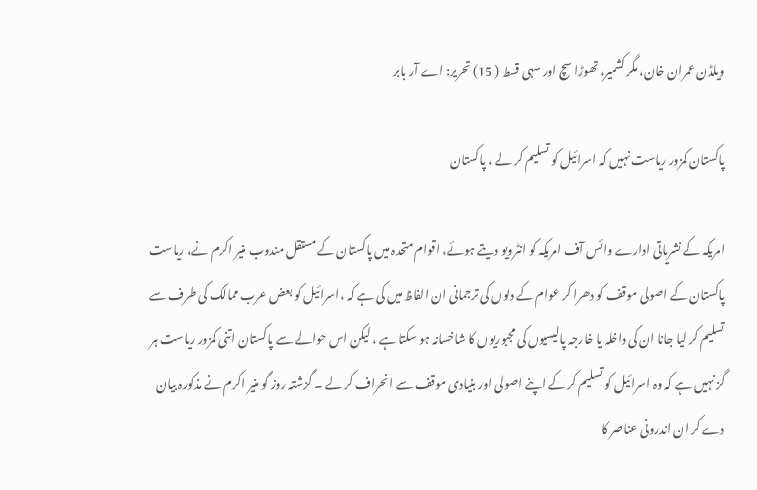ویلڈن عمران خان، مگر کشمیر، تھوڑا سچ اور سہی قسط ( 15) تحریر: اے آر بابر

پاکستان کمزور ریاست نہیں کہ اسرائیل کو تسلیم کر لے ، پاکستان

امریکہ کے نشریاتی ادارے وائس آف امریکہ کو انٹرویو دیتے ہوئے، اقوام متحدہ میں پاکستان کے مستقل مندوب منیر اکرم نے، ریاست پاکستان کے اصولی موقف کو دھرا کر عوام کے دلوں کی ترجمانی ان الفاظ میں کی ہے کہ ،اسرائیل کو بعض عرب ممالک کی طرف سے تسلیم کر لیا جانا ان کی داخلہ یا خارجہ پالیسیوں کی مجبوریوں کا شاخسانہ ہو سکتا ہے ، لیکن اس حوالے سے پاکستان اتنی کمزور ریاست ہر گز نہیں ہے کہ وہ اسرائیل کو تسلیم کر کے اپنے اصولی اور بنیادی موقف سے انحراف کر لے ۔ گزشتہ روز گو منیر اکرم نے مذکورہ بیان دے کر ان اندرونی عناصر کا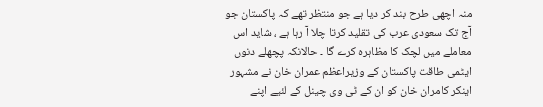منہ اچھی طرح بند کر دیا ہے جو منتظر تھے کہ پاکستان جو آج تک سعودی عرب کی تقلید کرتا چلا آ رہا ہے ، شاید اس معاملے میں لچک کا مظاہرہ کرے گا ۔ حالانکہ پچھلے دنوں ایٹمی طاقت پاکستان کے وزیراعظم عمران خان نے مشہور اینکر کامران خان کو ان کے ٹی وی چینل کے لئیے اپنے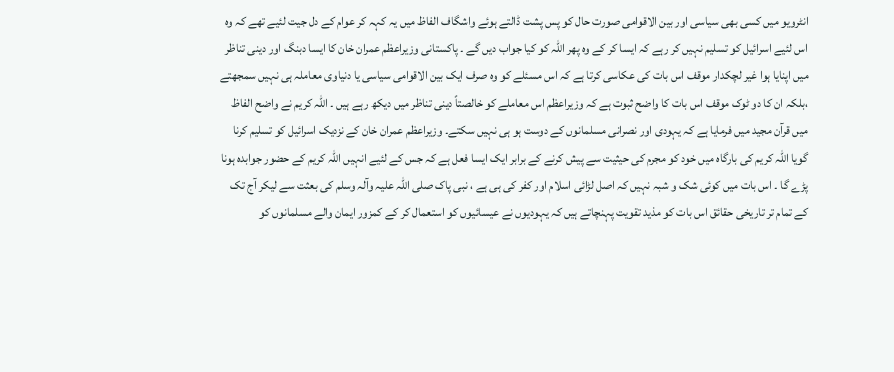انٹرویو میں کسی بھی سیاسی اور بین الاقوامی صورت حال کو پس پشت ڈالتے ہوئے واشگاف الفاظ میں یہ کہہ کر عوام کے دل جیت لئیے تھے کہ وہ اس لئیے اسرائیل کو تسلیم نہیں کر رہے کہ ایسا کر کے وہ پھر اللّٰہ کو کیا جواب دیں گے ۔ پاکستانی وزیراعظم عمران خان کا ایسا دبنگ اور دینی تناظر میں اپنایا ہوا غیر لچکدار موقف اس بات کی عکاسی کرتا ہے کہ اس مسئلے کو وہ صرف ایک بین الاقوامی سیاسی یا دنیاوی معاملہ ہی نہیں سمجھتے ،بلکہ ان کا دو ٹوک موقف اس بات کا واضح ثبوت ہے کہ وزیراعظم اس معاملے کو خالصتاً دینی تناظر میں دیکھ رہے ہیں ۔ اللّٰہ کریم نے واضح الفاظ میں قرآن مجید میں فرمایا ہے کہ یہودی اور نصرانی مسلمانوں کے دوست ہو ہی نہیں سکتے۔ وزیراعظم عمران خان کے نزدیک اسرائیل کو تسلیم کرنا گویا اللّٰہ کریم کی بارگاہ میں خود کو مجرم کی حیثیت سے پیش کرنے کے برابر ایک ایسا فعل ہے کہ جس کے لئیے انہیں اللّٰہ کریم کے حضور جوابدہ ہونا پڑے گا ۔ اس بات میں کوئی شک و شبہ نہیں کہ اصل لڑائی اسلام اور کفر کی ہی ہے ، نبی پاک صلی اللہ علیہ وآلہ وسلم کی بعثت سے لیکر آج تک کے تمام تر تاریخی حقائق اس بات کو مذید تقویت پہنچاتے ہیں کہ یہودیوں نے عیسائیوں کو استعمال کر کے کمزور ایمان والے مسلمانوں کو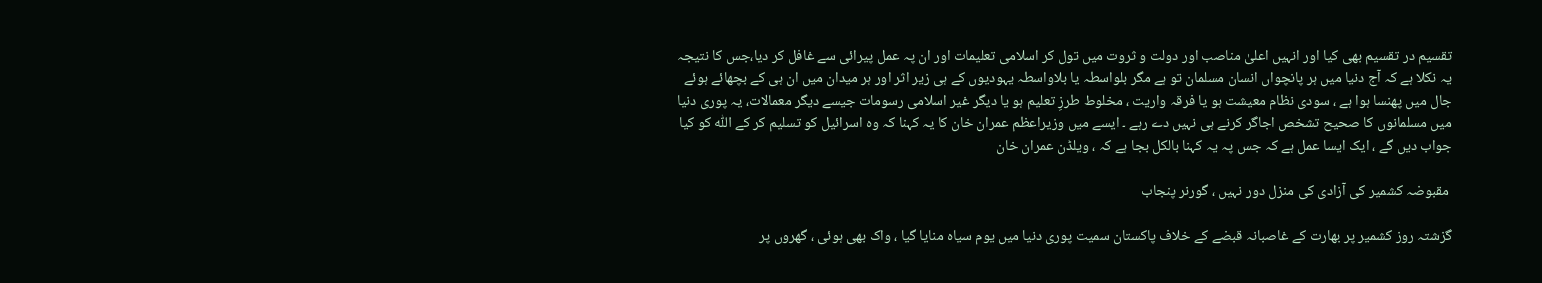تقسیم در تقسیم بھی کیا اور انہیں اعلیٰ مناصب اور دولت و ثروت میں تول کر اسلامی تعلیمات اور ان پہ عمل پیرائی سے غافل کر دیا،جس کا نتیجہ یہ نکلا ہے کہ آج دنیا میں ہر پانچواں انسان مسلمان تو ہے مگر بلواسطہ یا بلاواسطہ یہودیوں کے ہی زیر اثر اور ہر میدان میں ان ہی کے بچھائے ہوئے جال میں پھنسا ہوا ہے ، سودی نظام معیشت ہو یا فرقہ واریت ، مخلوط طرزِ تعلیم ہو یا دیگر غیر اسلامی رسومات جیسے دیگر معمالات، یہ پوری دنیا میں مسلمانوں کا صحیح تشخص اجاگر کرنے ہی نہیں دے رہے ۔ ایسے میں وزیراعظم عمران خان کا یہ کہنا کہ وہ اسرائیل کو تسلیم کر کے اللّٰہ کو کیا جواب دیں گے ، ایک ایسا عمل ہے کہ جس پہ یہ کہنا بالکل بجا ہے کہ ، ویلڈن عمران خان

 مقبوضہ کشمیر کی آزادی کی منزل دور نہیں ، گورنر پنجاب

گزشتہ روز کشمیر پر بھارت کے غاصبانہ قبضے کے خلاف پاکستان سمیت پوری دنیا میں یوم سیاہ منایا گیا ، واک بھی ہوئی ، گھروں پر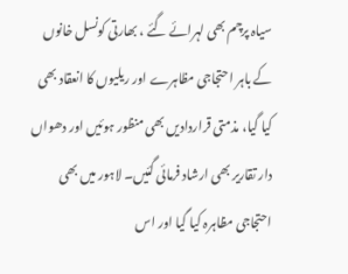سیاہ پرچم بھی لہرائے گئے ، بھارتی کونسل خانوں کے باہر احتجاجی مظاہرے اور ریلیوں کا انعقاد بھی کیا گیا، مذمتی قراردادیں بھی منظور ہوئیں اور دھواں دار تقاریر بھی ارشاد فرمائی گئیں۔ لاہور میں بھی احتجاجی مظاہرہ کیا گیا اور اس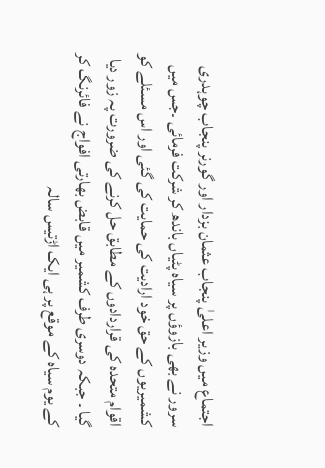اجتماع میں وزیر اعلیٰ پنجاب عثمان بزدار اور گورنر پنجاب چوہدری سرور نے بھی بازوؤں پر سیاہ پٹیاں باندھ کر شرکت فرمائی ۔جس میں کشمیریوں کے حق خود ارادیت کی حمایت کی گئی اور اس مسئلے کو اقوام متحدہ کی قراردادوں کے مطابق حل کرنے کی ضرورت پہ زور دیا گیا ۔ جبکہ دوسری طرف کشمیر میں قابض بھارتی افواج نے فائرنگ کر کے یوم سیاہ کے موقع پر ہی ایک اڑتیس سالہ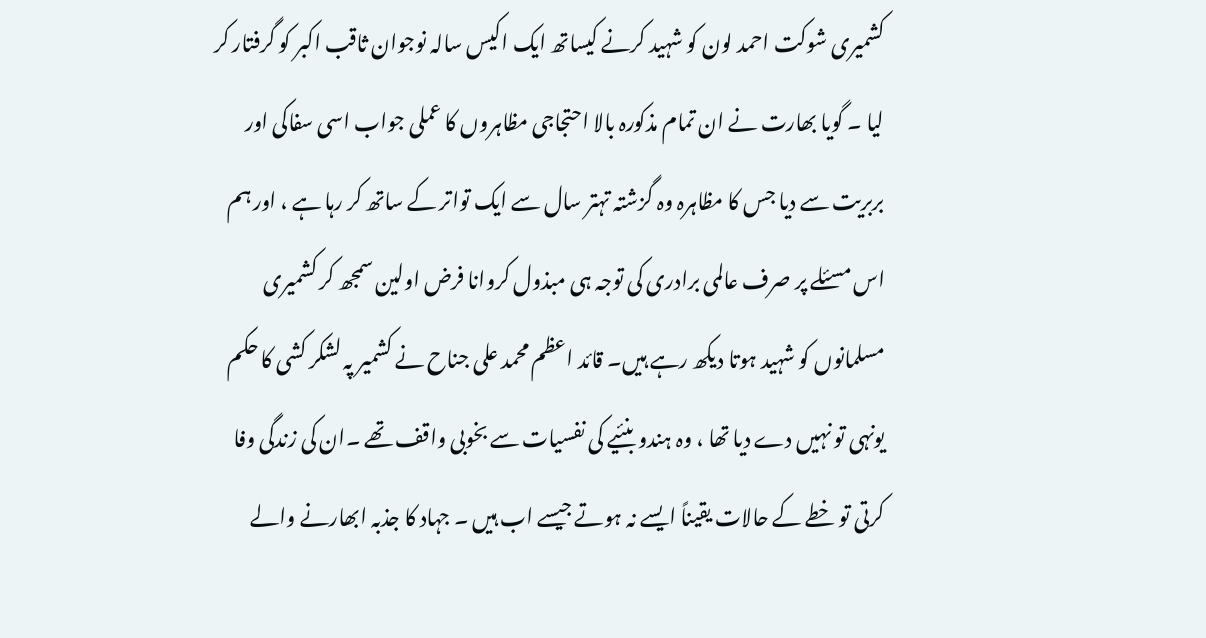کشمیری شوکت احمد لون کو شہید کرنے کیساتھ ایک اکیس سالہ نوجوان ثاقب اکبر کو گرفتار کر لیا ۔ گویا بھارت نے ان تمام مذکورہ بالا احتجاجی مظاہروں کا عملی جواب اسی سفاکی اور بربریت سے دیا جس کا مظاہرہ وہ گزشتہ تہتر سال سے ایک تواتر کے ساتھ کر رہا ہے ، اور ہم اس مسئلے پر صرف عالمی برادری کی توجہ ہی مبذول کروانا فرض اولین سمجھ کر کشمیری مسلمانوں کو شہید ہوتا دیکھ رہے ہیں۔ قائد اعظم محمد علی جناح نے کشمیر پہ لشکر کشی کا حکم یونہی تو نہیں دے دیا تھا ، وہ ہندو بنئیے کی نفسیات سے بخوبی واقف تھے ۔ان کی زندگی وفا کرتی تو خطے کے حالات یقیناً ایسے نہ ہوتے جیسے اب ہیں ۔ جہاد کا جذبہ ابھارنے والے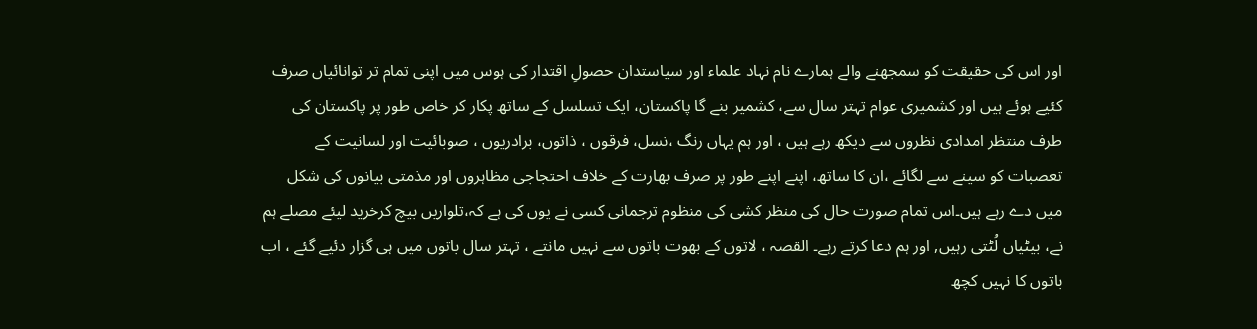اور اس کی حقیقت کو سمجھنے والے ہمارے نام نہاد علماء اور سیاستدان حصولِ اقتدار کی ہوس میں اپنی تمام تر توانائیاں صرف کئیے ہوئے ہیں اور کشمیری عوام تہتر سال سے، کشمیر بنے گا پاکستان، ایک تسلسل کے ساتھ پکار کر خاص طور پر پاکستان کی طرف منتظر امدادی نظروں سے دیکھ رہے ہیں ، اور ہم یہاں رنگ ،نسل، فرقوں ، ذاتوں، برادریوں ، صوبائیت اور لسانیت کے تعصبات کو سینے سے لگائے ،ان کا ساتھ، اپنے اپنے طور پر صرف بھارت کے خلاف احتجاجی مظاہروں اور مذمتی بیانوں کی شکل میں دے رہے ہیں۔اس تمام صورت حال کی منظر کشی کی منظوم ترجمانی کسی نے یوں کی ہے کہ،تلواریں بیچ کرخرید لیئے مصلے ہم نے، بیٹیاں لُٹتی رہیں, اور ہم دعا کرتے رہے۔ القصہ ، لاتوں کے بھوت باتوں سے نہیں مانتے ، تہتر سال باتوں میں ہی گزار دئیے گئے ، اب باتوں کا نہیں کچھ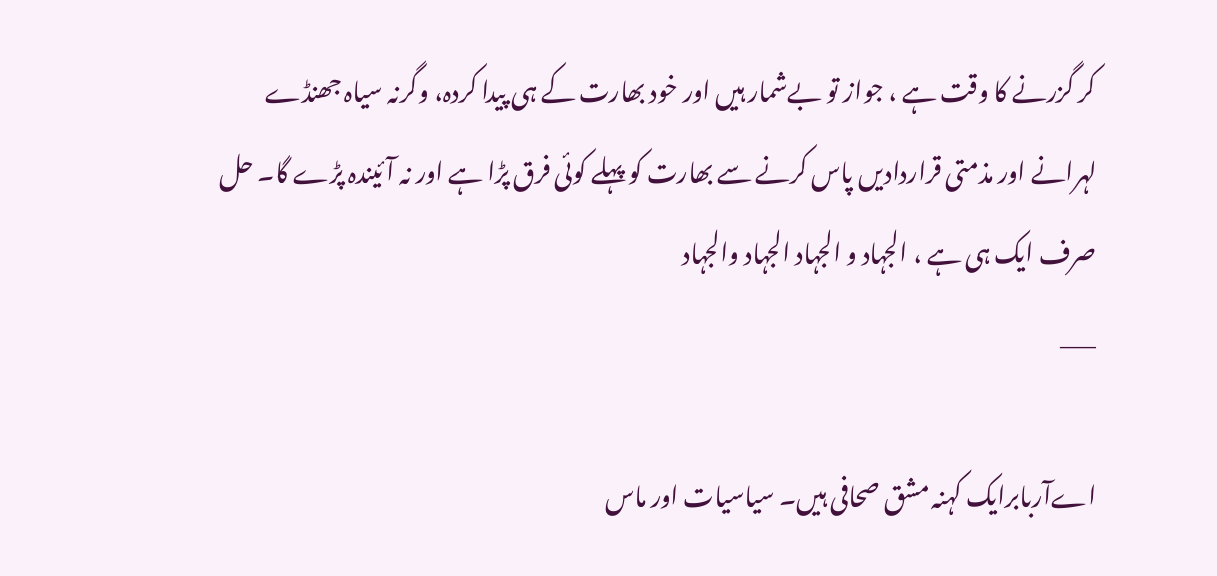کر گزرنے کا وقت ہے ، جواز تو بےشمار ہیں اور خود بھارت کے ہی پیدا کردہ، وگرنہ سیاہ جھنڈے لہرانے اور مذمتی قراردادیں پاس کرنے سے بھارت کو پہلے کوئی فرق پڑا ہے اور نہ آئیندہ پڑے گا۔ حل صرف ایک ہی ہے ، الجہاد و الجہاد الجہاد والجہاد
___

اےآربابرایک کہنہ مشق صحافی ہیں۔ سیاسیات اور ماس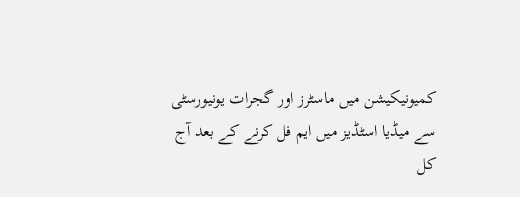کمیونیکیشن میں ماسٹرز اور گجرات یونیورسٹی سے میڈیا اسٹڈیز میں ایم فل کرنے کے بعد آج کل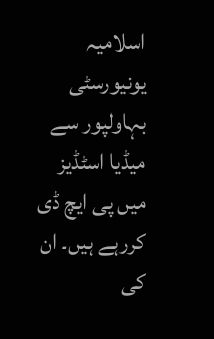اسلامیہ یونیورسٹی بہاولپور سے میڈیا اسٹڈیز میں پی ایچ ڈی کررہے ہیں۔ ان کی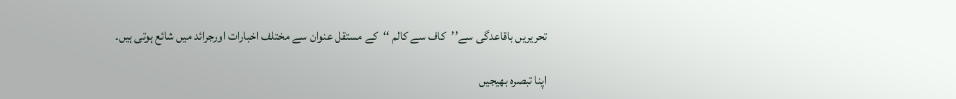تحریریں باقاعدگی سے’’کاف سے کالم ‘‘کے مستقل عنوان سے مختلف اخبارات اورجرائد میں شائع ہوتی ہیں۔

اپنا تبصرہ بھیجیں